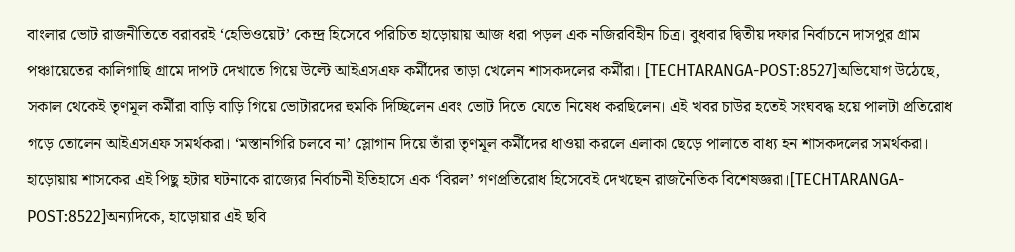বাংলার ভোট রাজনীতিতে বরাবরই ‘হেভিওয়েট’ কেন্দ্র হিসেবে পরিচিত হাড়োয়ায় আজ ধরা পড়ল এক নজিরবিহীন চিত্র। বুধবার দ্বিতীয় দফার নির্বাচনে দাসপুর গ্রাম পঞ্চায়েতের কালিগাছি গ্রামে দাপট দেখাতে গিয়ে উল্টে আইএসএফ কর্মীদের তাড়া খেলেন শাসকদলের কর্মীরা। [TECHTARANGA-POST:8527]অভিযোগ উঠেছে, সকাল থেকেই তৃণমূল কর্মীরা বাড়ি বাড়ি গিয়ে ভোটারদের হুমকি দিচ্ছিলেন এবং ভোট দিতে যেতে নিষেধ করছিলেন। এই খবর চাউর হতেই সংঘবদ্ধ হয়ে পালটা প্রতিরোধ গড়ে তোলেন আইএসএফ সমর্থকরা। ‘মস্তানগিরি চলবে না’ স্লোগান দিয়ে তাঁরা তৃণমূল কর্মীদের ধাওয়া করলে এলাকা ছেড়ে পালাতে বাধ্য হন শাসকদলের সমর্থকরা। হাড়োয়ায় শাসকের এই পিছু হটার ঘটনাকে রাজ্যের নির্বাচনী ইতিহাসে এক ‘বিরল’ গণপ্রতিরোধ হিসেবেই দেখছেন রাজনৈতিক বিশেষজ্ঞরা।[TECHTARANGA-POST:8522]অন্যদিকে, হাড়োয়ার এই ছবি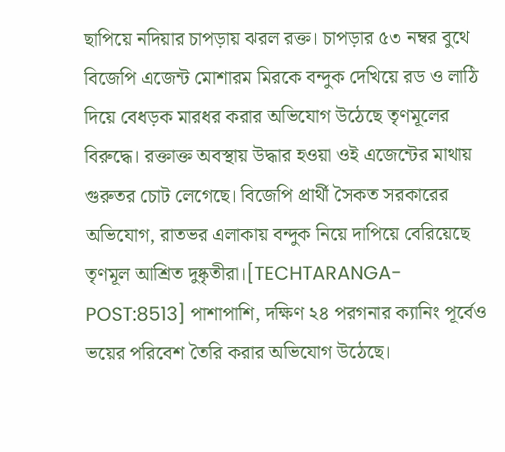ছাপিয়ে নদিয়ার চাপড়ায় ঝরল রক্ত। চাপড়ার ৫৩ নম্বর বুথে বিজেপি এজেন্ট মোশারম মিরকে বন্দুক দেখিয়ে রড ও লাঠি দিয়ে বেধড়ক মারধর করার অভিযোগ উঠেছে তৃণমূলের বিরুদ্ধে। রক্তাক্ত অবস্থায় উদ্ধার হওয়া ওই এজেন্টের মাথায় গুরুতর চোট লেগেছে। বিজেপি প্রার্থী সৈকত সরকারের অভিযোগ, রাতভর এলাকায় বন্দুক নিয়ে দাপিয়ে বেরিয়েছে তৃণমূল আশ্রিত দুষ্কৃতীরা।[TECHTARANGA-POST:8513] পাশাপাশি, দক্ষিণ ২৪ পরগনার ক্যানিং পূর্বেও ভয়ের পরিবেশ তৈরি করার অভিযোগ উঠেছে।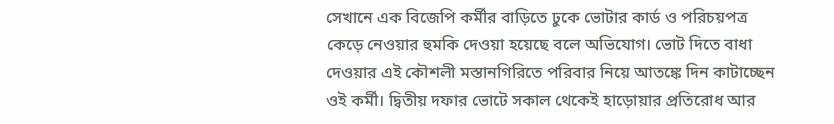সেখানে এক বিজেপি কর্মীর বাড়িতে ঢুকে ভোটার কার্ড ও পরিচয়পত্র কেড়ে নেওয়ার হুমকি দেওয়া হয়েছে বলে অভিযোগ। ভোট দিতে বাধা দেওয়ার এই কৌশলী মস্তানগিরিতে পরিবার নিয়ে আতঙ্কে দিন কাটাচ্ছেন ওই কর্মী। দ্বিতীয় দফার ভোটে সকাল থেকেই হাড়োয়ার প্রতিরোধ আর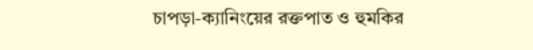চাপড়া-ক্যানিংয়ের রক্তপাত ও হুমকির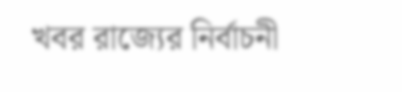খবর রাজ্যের নির্বাচনী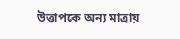উত্তাপকে অন্য মাত্রায়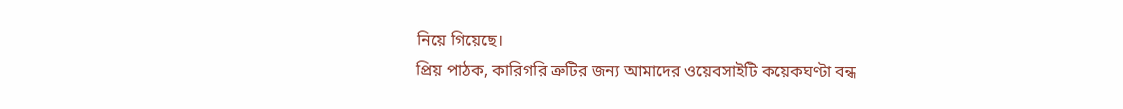নিয়ে গিয়েছে।
প্রিয় পাঠক, কারিগরি ত্রুটির জন্য আমাদের ওয়েবসাইটি কয়েকঘণ্টা বন্ধ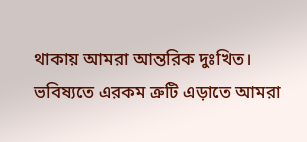থাকায় আমরা আন্তরিক দুঃখিত। ভবিষ্যতে এরকম ত্রুটি এড়াতে আমরা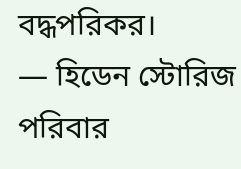বদ্ধপরিকর।
— হিডেন স্টোরিজ পরিবার